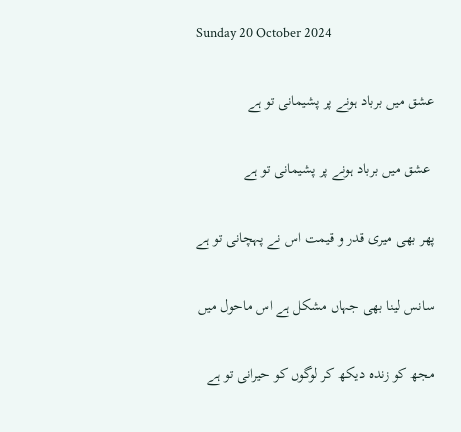Sunday 20 October 2024

عشق میں برباد ہونے پر پشیمانی تو ہے

 عشق میں برباد ہونے پر پشیمانی تو ہے

پھر بھی میری قدر و قیمت اس نے پہچانی تو ہے

سانس لینا بھی جہاں مشکل ہے اس ماحول میں

مجھ کو زندہ دیکھ کر لوگوں کو حیرانی تو ہے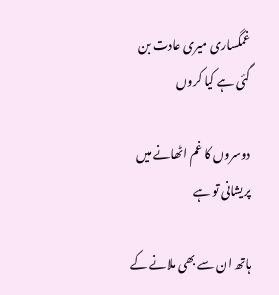غمگساری میری عادت بن گئی ہے کیا کروں

دوسروں کا غم اٹھانے میں پریشانی تو ہے

ہاتھ ان سے بھی ملانے کے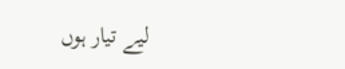لیے تیار ہوں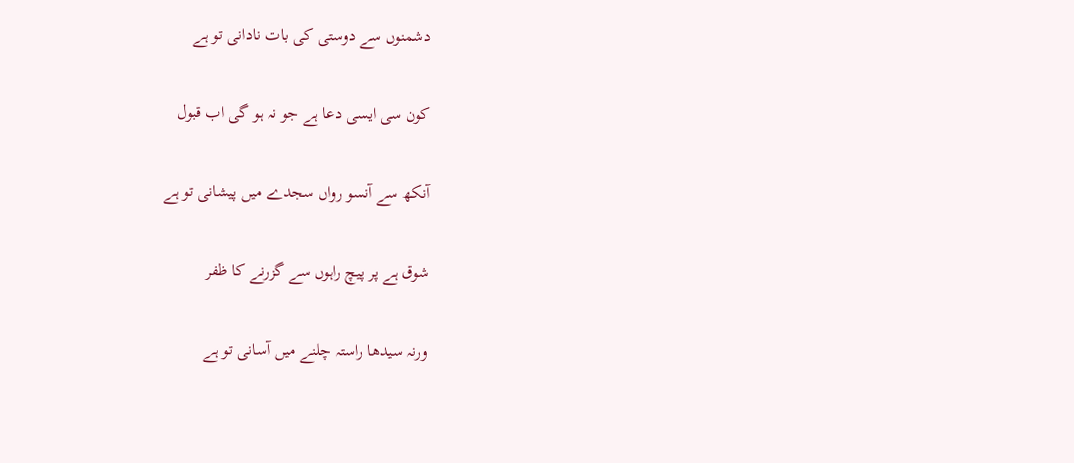دشمنوں سے دوستی کی بات نادانی تو ہے

کون سی ایسی دعا ہے جو نہ ہو گی اب قبول

آنکھ سے آنسو رواں سجدے میں پیشانی تو ہے

شوق ہے پر پیچ راہوں سے گزرنے کا ظفر

ورنہ سیدھا راستہ چلنے میں آسانی تو ہے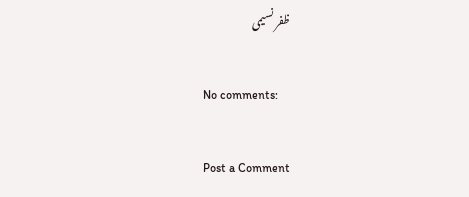ظفر نسیمی

No comments:

Post a Comment